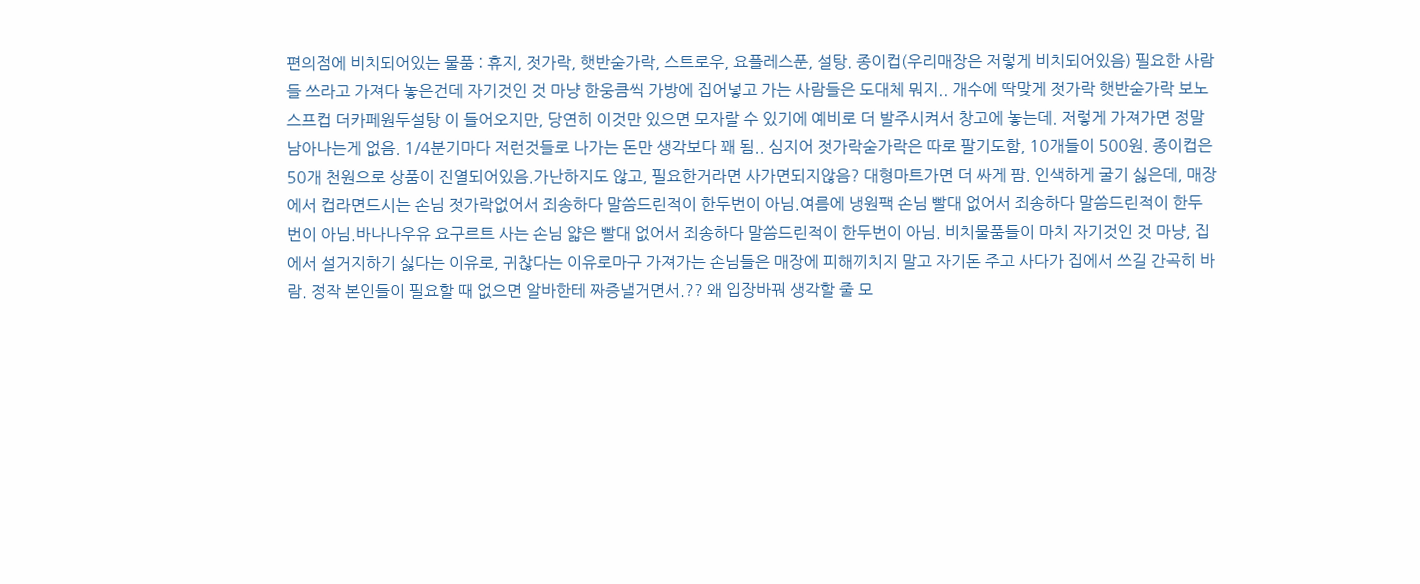편의점에 비치되어있는 물품 : 휴지, 젓가락, 햇반숟가락, 스트로우, 요플레스푼, 설탕. 종이컵(우리매장은 저렇게 비치되어있음) 필요한 사람들 쓰라고 가져다 놓은건데 자기것인 것 마냥 한웅큼씩 가방에 집어넣고 가는 사람들은 도대체 뭐지.. 개수에 딱맞게 젓가락 햇반숟가락 보노스프컵 더카페원두설탕 이 들어오지만, 당연히 이것만 있으면 모자랄 수 있기에 예비로 더 발주시켜서 창고에 놓는데. 저렇게 가져가면 정말 남아나는게 없음. 1/4분기마다 저런것들로 나가는 돈만 생각보다 꽤 됨.. 심지어 젓가락숟가락은 따로 팔기도함, 10개들이 500원. 종이컵은50개 천원으로 상품이 진열되어있음.가난하지도 않고, 필요한거라면 사가면되지않음? 대형마트가면 더 싸게 팜. 인색하게 굴기 싫은데, 매장에서 컵라면드시는 손님 젓가락없어서 죄송하다 말씀드린적이 한두번이 아님.여름에 냉원팩 손님 빨대 없어서 죄송하다 말씀드린적이 한두번이 아님.바나나우유 요구르트 사는 손님 얇은 빨대 없어서 죄송하다 말씀드린적이 한두번이 아님. 비치물품들이 마치 자기것인 것 마냥, 집에서 설거지하기 싫다는 이유로, 귀찮다는 이유로마구 가져가는 손님들은 매장에 피해끼치지 말고 자기돈 주고 사다가 집에서 쓰길 간곡히 바람. 정작 본인들이 필요할 때 없으면 알바한테 짜증낼거면서.?? 왜 입장바꿔 생각할 줄 모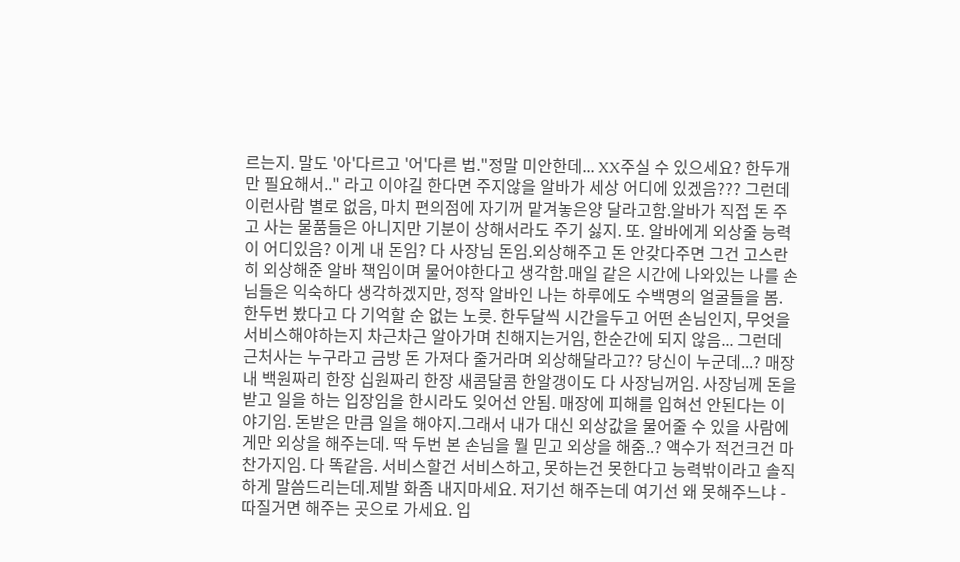르는지. 말도 '아'다르고 '어'다른 법."정말 미안한데... XX주실 수 있으세요? 한두개만 필요해서.." 라고 이야길 한다면 주지않을 알바가 세상 어디에 있겠음??? 그런데 이런사람 별로 없음, 마치 편의점에 자기꺼 맡겨놓은양 달라고함.알바가 직접 돈 주고 사는 물품들은 아니지만 기분이 상해서라도 주기 싫지. 또. 알바에게 외상줄 능력이 어디있음? 이게 내 돈임? 다 사장님 돈임.외상해주고 돈 안갖다주면 그건 고스란히 외상해준 알바 책임이며 물어야한다고 생각함.매일 같은 시간에 나와있는 나를 손님들은 익숙하다 생각하겠지만, 정작 알바인 나는 하루에도 수백명의 얼굴들을 봄. 한두번 봤다고 다 기억할 순 없는 노릇. 한두달씩 시간을두고 어떤 손님인지, 무엇을 서비스해야하는지 차근차근 알아가며 친해지는거임, 한순간에 되지 않음... 그런데 근처사는 누구라고 금방 돈 가져다 줄거라며 외상해달라고?? 당신이 누군데...? 매장 내 백원짜리 한장 십원짜리 한장 새콤달콤 한알갱이도 다 사장님꺼임. 사장님께 돈을 받고 일을 하는 입장임을 한시라도 잊어선 안됨. 매장에 피해를 입혀선 안된다는 이야기임. 돈받은 만큼 일을 해야지.그래서 내가 대신 외상값을 물어줄 수 있을 사람에게만 외상을 해주는데. 딱 두번 본 손님을 뭘 믿고 외상을 해줌..? 액수가 적건크건 마찬가지임. 다 똑같음. 서비스할건 서비스하고, 못하는건 못한다고 능력밖이라고 솔직하게 말씀드리는데.제발 화좀 내지마세요. 저기선 해주는데 여기선 왜 못해주느냐 - 따질거면 해주는 곳으로 가세요. 입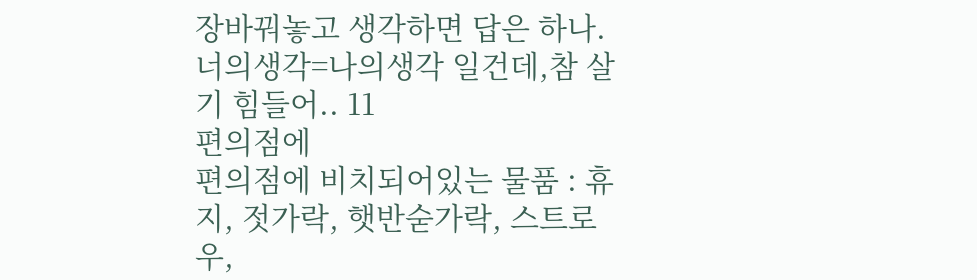장바꿔놓고 생각하면 답은 하나. 너의생각=나의생각 일건데,참 살기 힘들어.. 11
편의점에
편의점에 비치되어있는 물품 : 휴지, 젓가락, 햇반숟가락, 스트로우,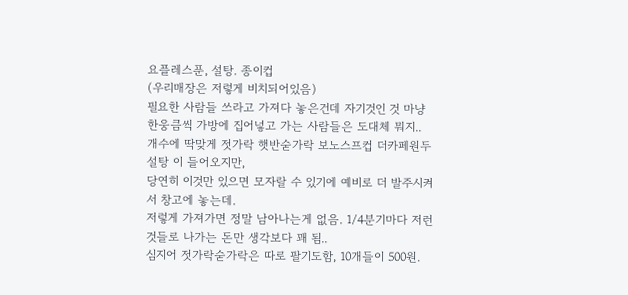요플레스푼, 설탕. 종이컵
(우리매장은 저렇게 비치되어있음)
필요한 사람들 쓰라고 가져다 놓은건데 자기것인 것 마냥 한웅큼씩 가방에 집어넣고 가는 사람들은 도대체 뭐지..
개수에 딱맞게 젓가락 햇반숟가락 보노스프컵 더카페원두설탕 이 들어오지만,
당연히 이것만 있으면 모자랄 수 있기에 예비로 더 발주시켜서 창고에 놓는데.
저렇게 가져가면 정말 남아나는게 없음. 1/4분기마다 저런것들로 나가는 돈만 생각보다 꽤 됨..
심지어 젓가락숟가락은 따로 팔기도함, 10개들이 500원.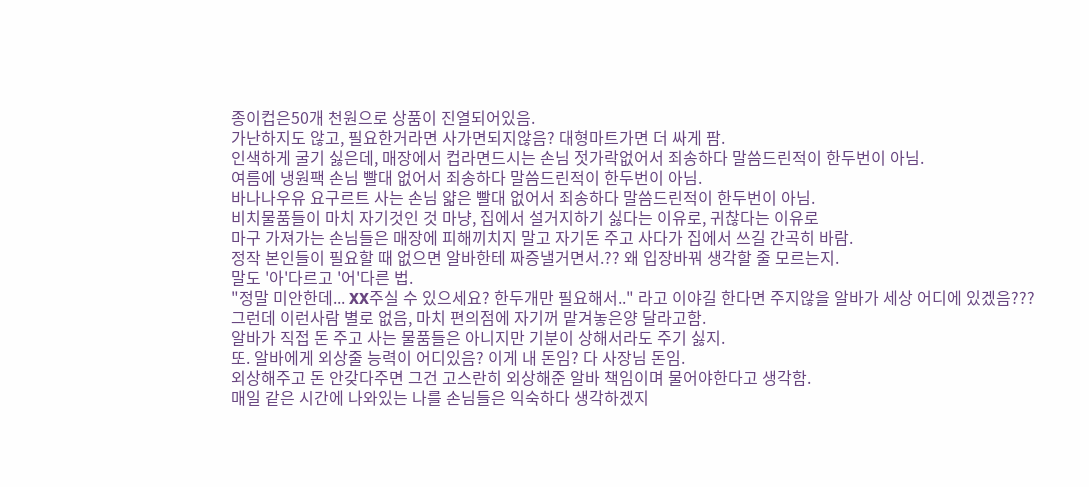종이컵은50개 천원으로 상품이 진열되어있음.
가난하지도 않고, 필요한거라면 사가면되지않음? 대형마트가면 더 싸게 팜.
인색하게 굴기 싫은데, 매장에서 컵라면드시는 손님 젓가락없어서 죄송하다 말씀드린적이 한두번이 아님.
여름에 냉원팩 손님 빨대 없어서 죄송하다 말씀드린적이 한두번이 아님.
바나나우유 요구르트 사는 손님 얇은 빨대 없어서 죄송하다 말씀드린적이 한두번이 아님.
비치물품들이 마치 자기것인 것 마냥, 집에서 설거지하기 싫다는 이유로, 귀찮다는 이유로
마구 가져가는 손님들은 매장에 피해끼치지 말고 자기돈 주고 사다가 집에서 쓰길 간곡히 바람.
정작 본인들이 필요할 때 없으면 알바한테 짜증낼거면서.?? 왜 입장바꿔 생각할 줄 모르는지.
말도 '아'다르고 '어'다른 법.
"정말 미안한데... XX주실 수 있으세요? 한두개만 필요해서.." 라고 이야길 한다면 주지않을 알바가 세상 어디에 있겠음???
그런데 이런사람 별로 없음, 마치 편의점에 자기꺼 맡겨놓은양 달라고함.
알바가 직접 돈 주고 사는 물품들은 아니지만 기분이 상해서라도 주기 싫지.
또. 알바에게 외상줄 능력이 어디있음? 이게 내 돈임? 다 사장님 돈임.
외상해주고 돈 안갖다주면 그건 고스란히 외상해준 알바 책임이며 물어야한다고 생각함.
매일 같은 시간에 나와있는 나를 손님들은 익숙하다 생각하겠지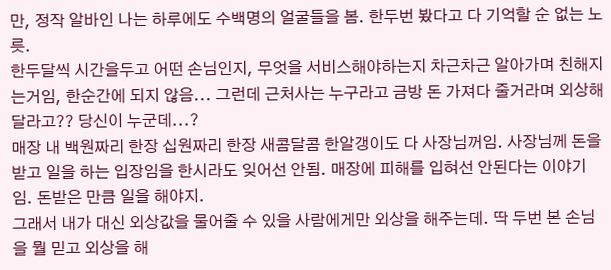만, 정작 알바인 나는 하루에도 수백명의 얼굴들을 봄. 한두번 봤다고 다 기억할 순 없는 노릇.
한두달씩 시간을두고 어떤 손님인지, 무엇을 서비스해야하는지 차근차근 알아가며 친해지는거임, 한순간에 되지 않음... 그런데 근처사는 누구라고 금방 돈 가져다 줄거라며 외상해달라고?? 당신이 누군데...?
매장 내 백원짜리 한장 십원짜리 한장 새콤달콤 한알갱이도 다 사장님꺼임. 사장님께 돈을 받고 일을 하는 입장임을 한시라도 잊어선 안됨. 매장에 피해를 입혀선 안된다는 이야기임. 돈받은 만큼 일을 해야지.
그래서 내가 대신 외상값을 물어줄 수 있을 사람에게만 외상을 해주는데. 딱 두번 본 손님을 뭘 믿고 외상을 해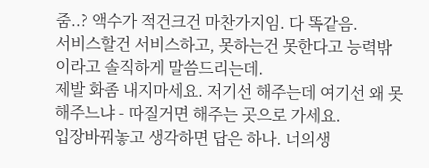줌..? 액수가 적건크건 마찬가지임. 다 똑같음.
서비스할건 서비스하고, 못하는건 못한다고 능력밖이라고 솔직하게 말씀드리는데.
제발 화좀 내지마세요. 저기선 해주는데 여기선 왜 못해주느냐 - 따질거면 해주는 곳으로 가세요.
입장바꿔놓고 생각하면 답은 하나. 너의생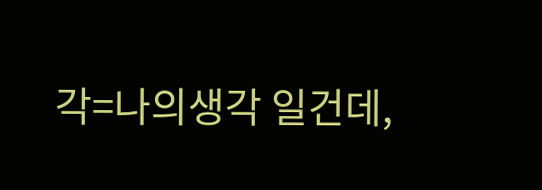각=나의생각 일건데,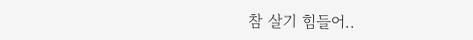참 살기 힘들어..